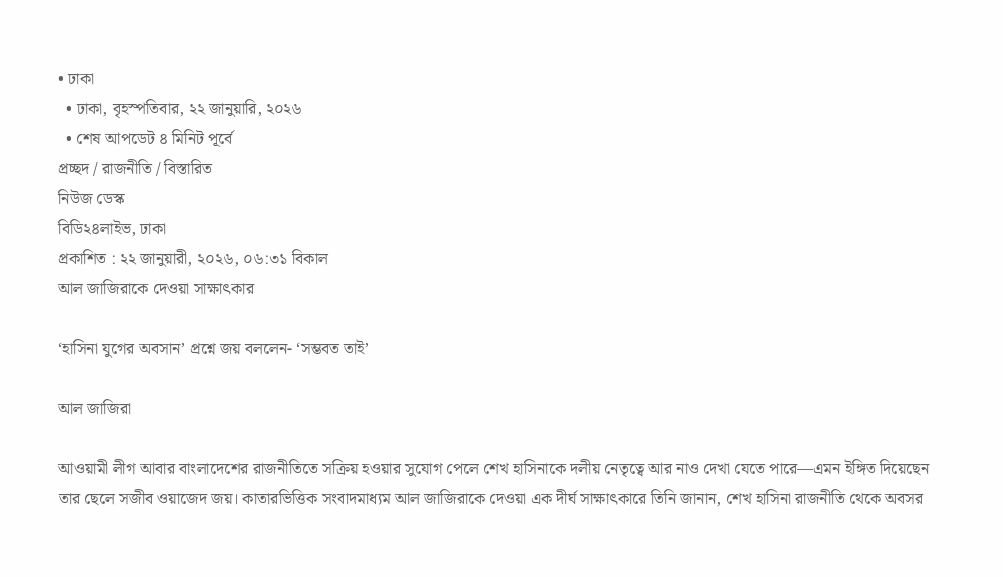• ঢাকা
  • ঢাকা, বৃহস্পতিবার, ২২ জানুয়ারি, ২০২৬
  • শেষ আপডেট ৪ মিনিট পূর্বে
প্রচ্ছদ / রাজনীতি / বিস্তারিত
নিউজ ডেস্ক
বিডি২৪লাইভ, ঢাকা
প্রকাশিত : ২২ জানুয়ারী, ২০২৬, ০৬:৩১ বিকাল
আল জাজিরাকে দেওয়া সাক্ষাৎকার

‘হাসিনা যুগের অবসান’ প্রশ্নে জয় বললেন- ‘সম্ভবত তাই’

আল জাজিরা

আওয়ামী লীগ আবার বাংলাদেশের রাজনীতিতে সক্রিয় হওয়ার সুযোগ পেলে শেখ হাসিনাকে দলীয় নেতৃত্বে আর নাও দেখা যেতে পারে—এমন ইঙ্গিত দিয়েছেন তার ছেলে সজীব ওয়াজেদ জয়। কাতারভিত্তিক সংবাদমাধ্যম আল জাজিরাকে দেওয়া এক দীর্ঘ সাক্ষাৎকারে তিনি জানান, শেখ হাসিনা রাজনীতি থেকে অবসর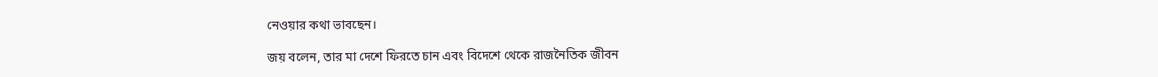নেওয়ার কথা ভাবছেন।

জয় বলেন, তার মা দেশে ফিরতে চান এবং বিদেশে থেকে রাজনৈতিক জীবন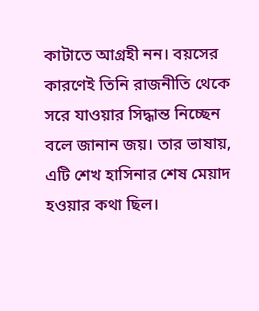কাটাতে আগ্রহী নন। বয়সের কারণেই তিনি রাজনীতি থেকে সরে যাওয়ার সিদ্ধান্ত নিচ্ছেন বলে জানান জয়। তার ভাষায়, এটি শেখ হাসিনার শেষ মেয়াদ হওয়ার কথা ছিল।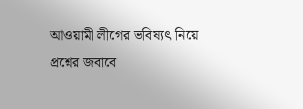আওয়ামী লীগের ভবিষ্যৎ নিয়ে প্রশ্নের জবাবে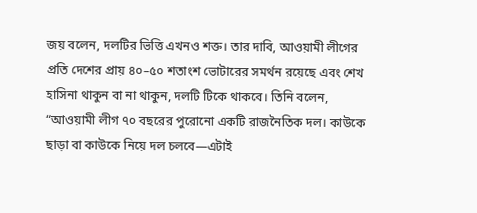জয় বলেন, দলটির ভিত্তি এখনও শক্ত। তার দাবি, আওয়ামী লীগের প্রতি দেশের প্রায় ৪০–৫০ শতাংশ ভোটারের সমর্থন রয়েছে এবং শেখ হাসিনা থাকুন বা না থাকুন, দলটি টিকে থাকবে। তিনি বলেন, “আওয়ামী লীগ ৭০ বছরের পুরোনো একটি রাজনৈতিক দল। কাউকে ছাড়া বা কাউকে নিয়ে দল চলবে—এটাই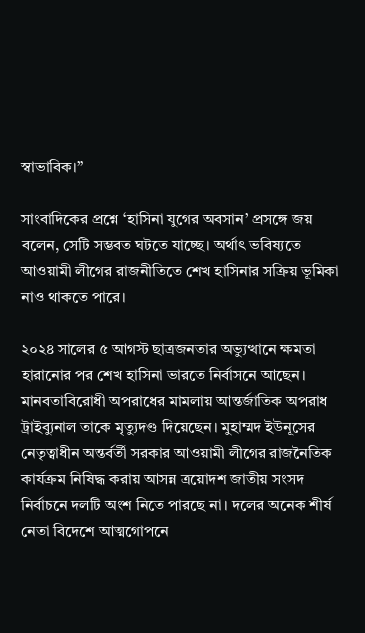স্বাভাবিক।”

সাংবাদিকের প্রশ্নে ‘হাসিনা যুগের অবসান’ প্রসঙ্গে জয় বলেন, সেটি সম্ভবত ঘটতে যাচ্ছে। অর্থাৎ ভবিষ্যতে আওয়ামী লীগের রাজনীতিতে শেখ হাসিনার সক্রিয় ভূমিকা নাও থাকতে পারে।

২০২৪ সালের ৫ আগস্ট ছাত্রজনতার অভ্যুত্থানে ক্ষমতা হারানোর পর শেখ হাসিনা ভারতে নির্বাসনে আছেন। মানবতাবিরোধী অপরাধের মামলায় আন্তর্জাতিক অপরাধ ট্রাইব্যুনাল তাকে মৃত্যুদণ্ড দিয়েছেন। মুহাম্মদ ইউনূসের নেতৃত্বাধীন অন্তর্বর্তী সরকার আওয়ামী লীগের রাজনৈতিক কার্যক্রম নিষিদ্ধ করায় আসন্ন ত্রয়োদশ জাতীয় সংসদ নির্বাচনে দলটি অংশ নিতে পারছে না। দলের অনেক শীর্ষ নেতা বিদেশে আত্মগোপনে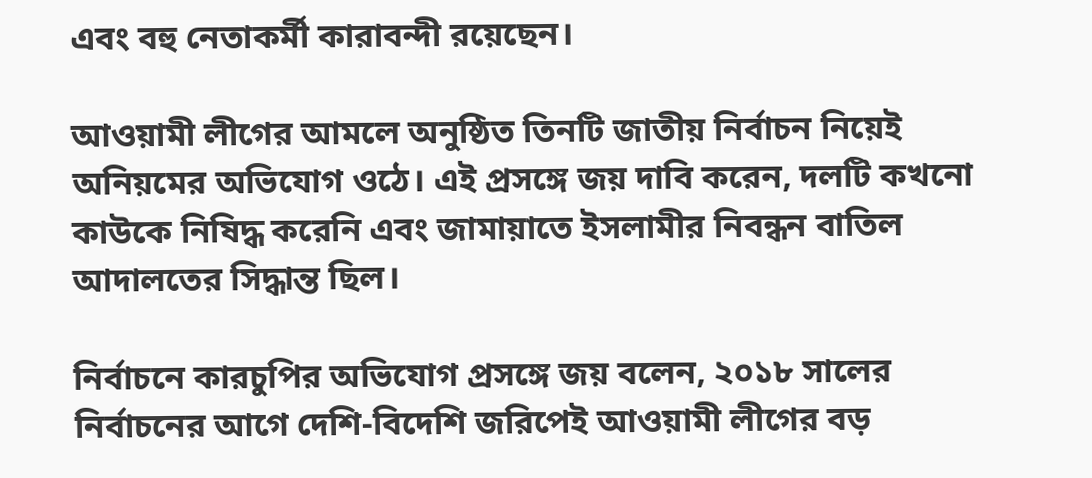এবং বহু নেতাকর্মী কারাবন্দী রয়েছেন।

আওয়ামী লীগের আমলে অনুষ্ঠিত তিনটি জাতীয় নির্বাচন নিয়েই অনিয়মের অভিযোগ ওঠে। এই প্রসঙ্গে জয় দাবি করেন, দলটি কখনো কাউকে নিষিদ্ধ করেনি এবং জামায়াতে ইসলামীর নিবন্ধন বাতিল আদালতের সিদ্ধান্ত ছিল।

নির্বাচনে কারচুপির অভিযোগ প্রসঙ্গে জয় বলেন, ২০১৮ সালের নির্বাচনের আগে দেশি-বিদেশি জরিপেই আওয়ামী লীগের বড়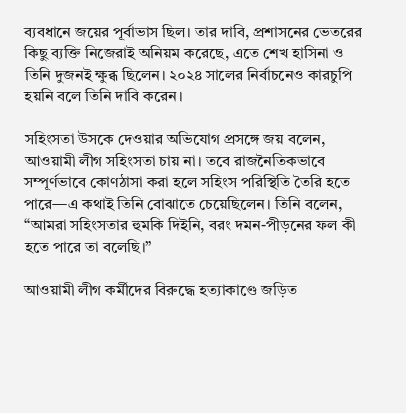ব্যবধানে জয়ের পূর্বাভাস ছিল। তার দাবি, প্রশাসনের ভেতরের কিছু ব্যক্তি নিজেরাই অনিয়ম করেছে, এতে শেখ হাসিনা ও তিনি দুজনই ক্ষুব্ধ ছিলেন। ২০২৪ সালের নির্বাচনেও কারচুপি হয়নি বলে তিনি দাবি করেন।

সহিংসতা উসকে দেওয়ার অভিযোগ প্রসঙ্গে জয় বলেন, আওয়ামী লীগ সহিংসতা চায় না। তবে রাজনৈতিকভাবে সম্পূর্ণভাবে কোণঠাসা করা হলে সহিংস পরিস্থিতি তৈরি হতে পারে—এ কথাই তিনি বোঝাতে চেয়েছিলেন। তিনি বলেন, “আমরা সহিংসতার হুমকি দিইনি, বরং দমন-পীড়নের ফল কী হতে পারে তা বলেছি।”

আওয়ামী লীগ কর্মীদের বিরুদ্ধে হত্যাকাণ্ডে জড়িত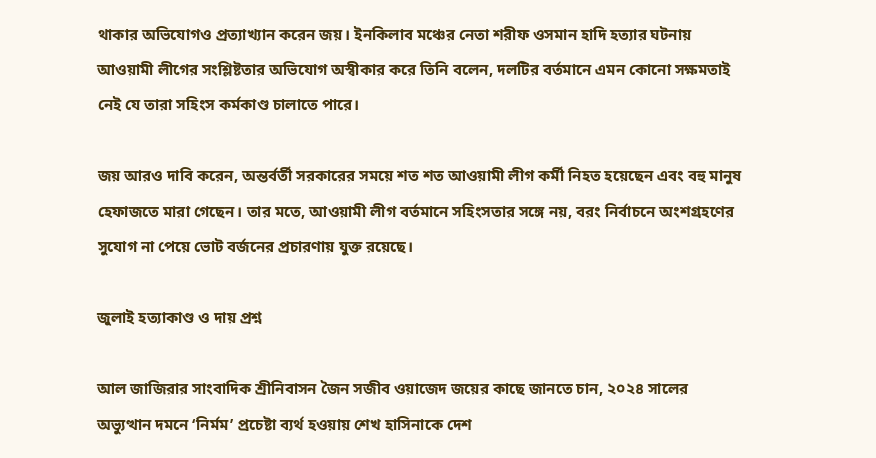থাকার অভিযোগও প্রত্যাখ্যান করেন জয়। ইনকিলাব মঞ্চের নেতা শরীফ ওসমান হাদি হত্যার ঘটনায় আওয়ামী লীগের সংশ্লিষ্টতার অভিযোগ অস্বীকার করে তিনি বলেন, দলটির বর্তমানে এমন কোনো সক্ষমতাই নেই যে তারা সহিংস কর্মকাণ্ড চালাতে পারে।

জয় আরও দাবি করেন, অন্তর্বর্তী সরকারের সময়ে শত শত আওয়ামী লীগ কর্মী নিহত হয়েছেন এবং বহু মানুষ হেফাজতে মারা গেছেন। তার মতে, আওয়ামী লীগ বর্তমানে সহিংসতার সঙ্গে নয়, বরং নির্বাচনে অংশগ্রহণের সুযোগ না পেয়ে ভোট বর্জনের প্রচারণায় যুক্ত রয়েছে।

জুলাই হত্যাকাণ্ড ও দায় প্রশ্ন

আল জাজিরার সাংবাদিক শ্রীনিবাসন জৈন সজীব ওয়াজেদ জয়ের কাছে জানতে চান, ২০২৪ সালের অভ্যুত্থান দমনে ‘নির্মম’ প্রচেষ্টা ব্যর্থ হওয়ায় শেখ হাসিনাকে দেশ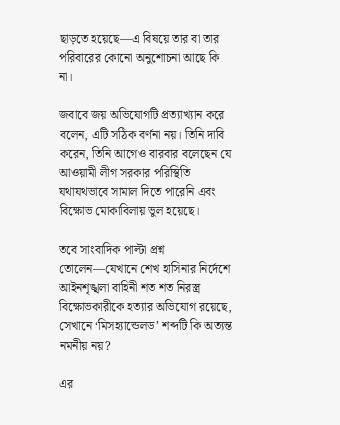ছাড়তে হয়েছে—এ বিষয়ে তার বা তার পরিবারের কোনো অনুশোচনা আছে কি না।

জবাবে জয় অভিযোগটি প্রত্যাখ্যান করে বলেন, এটি সঠিক বর্ণনা নয়। তিনি দাবি করেন, তিনি আগেও বারবার বলেছেন যে আওয়ামী লীগ সরকার পরিস্থিতি যথাযথভাবে সামাল দিতে পারেনি এবং বিক্ষোভ মোকাবিলায় ভুল হয়েছে।

তবে সাংবাদিক পাল্টা প্রশ্ন তোলেন—যেখানে শেখ হাসিনার নির্দেশে আইনশৃঙ্খলা বাহিনী শত শত নিরস্ত্র বিক্ষোভকারীকে হত্যার অভিযোগ রয়েছে, সেখানে ‘মিসহ্যান্ডেলড’ শব্দটি কি অত্যন্ত নমনীয় নয়?

এর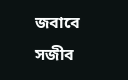জবাবে সজীব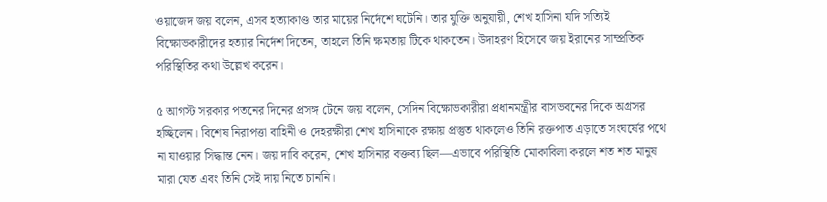ওয়াজেদ জয় বলেন, এসব হত্যাকাণ্ড তার মায়ের নির্দেশে ঘটেনি। তার যুক্তি অনুযায়ী, শেখ হাসিনা যদি সত্যিই বিক্ষোভকারীদের হত্যার নির্দেশ দিতেন, তাহলে তিনি ক্ষমতায় টিকে থাকতেন। উদাহরণ হিসেবে জয় ইরানের সাম্প্রতিক পরিস্থিতির কথা উল্লেখ করেন।

৫ আগস্ট সরকার পতনের দিনের প্রসঙ্গ টেনে জয় বলেন, সেদিন বিক্ষোভকারীরা প্রধানমন্ত্রীর বাসভবনের দিকে অগ্রসর হচ্ছিলেন। বিশেষ নিরাপত্তা বাহিনী ও দেহরক্ষীরা শেখ হাসিনাকে রক্ষায় প্রস্তুত থাকলেও তিনি রক্তপাত এড়াতে সংঘর্ষের পথে না যাওয়ার সিদ্ধান্ত নেন। জয় দাবি করেন, শেখ হাসিনার বক্তব্য ছিল—এভাবে পরিস্থিতি মোকাবিলা করলে শত শত মানুষ মারা যেত এবং তিনি সেই দায় নিতে চাননি।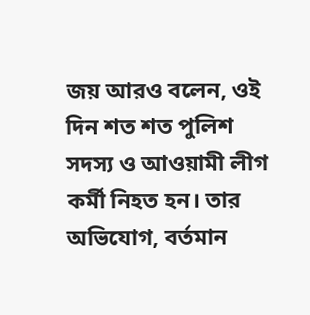জয় আরও বলেন, ওই দিন শত শত পুলিশ সদস্য ও আওয়ামী লীগ কর্মী নিহত হন। তার অভিযোগ, বর্তমান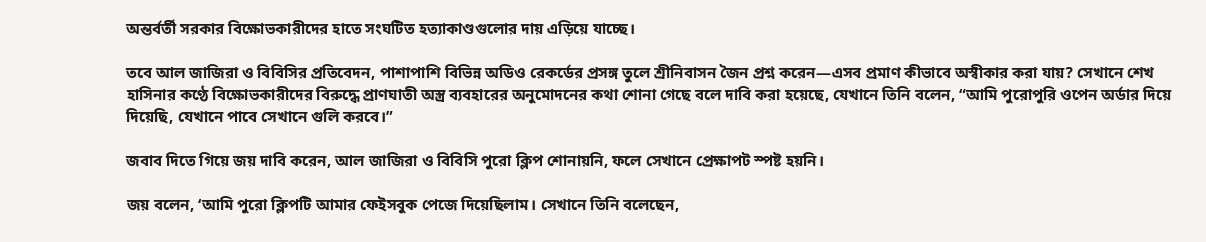অন্তর্বর্তী সরকার বিক্ষোভকারীদের হাতে সংঘটিত হত্যাকাণ্ডগুলোর দায় এড়িয়ে যাচ্ছে।

তবে আল জাজিরা ও বিবিসির প্রতিবেদন, পাশাপাশি বিভিন্ন অডিও রেকর্ডের প্রসঙ্গ তুলে শ্রীনিবাসন জৈন প্রশ্ন করেন—এসব প্রমাণ কীভাবে অস্বীকার করা যায়? সেখানে শেখ হাসিনার কণ্ঠে বিক্ষোভকারীদের বিরুদ্ধে প্রাণঘাতী অস্ত্র ব্যবহারের অনুমোদনের কথা শোনা গেছে বলে দাবি করা হয়েছে, যেখানে তিনি বলেন, “আমি পুরোপুরি ওপেন অর্ডার দিয়ে দিয়েছি, যেখানে পাবে সেখানে গুলি করবে।”

জবাব দিতে গিয়ে জয় দাবি করেন, আল জাজিরা ও বিবিসি পুরো ক্লিপ শোনায়নি, ফলে সেখানে প্রেক্ষাপট স্পষ্ট হয়নি।

জয় বলেন, ‘আমি পুরো ক্লিপটি আমার ফেইসবুক পেজে দিয়েছিলাম। সেখানে তিনি বলেছেন,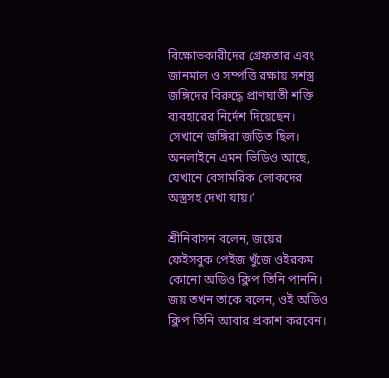বিক্ষোভকারীদের গ্রেফতার এবং জানমাল ও সম্পত্তি রক্ষায় সশস্ত্র জঙ্গিদের বিরুদ্ধে প্রাণঘাতী শক্তি ব্যবহারের নির্দেশ দিয়েছেন। সেখানে জঙ্গিরা জড়িত ছিল। অনলাইনে এমন ভিডিও আছে, যেখানে বেসামরিক লোকদের অস্ত্রসহ দেখা যায়।’

শ্রীনিবাসন বলেন, জয়ের ফেইসবুক পেইজ খুঁজে ওইরকম কোনো অডিও ক্লিপ তিনি পাননি। জয় তখন তাকে বলেন, ওই অডিও ক্লিপ তিনি আবার প্রকাশ করবেন।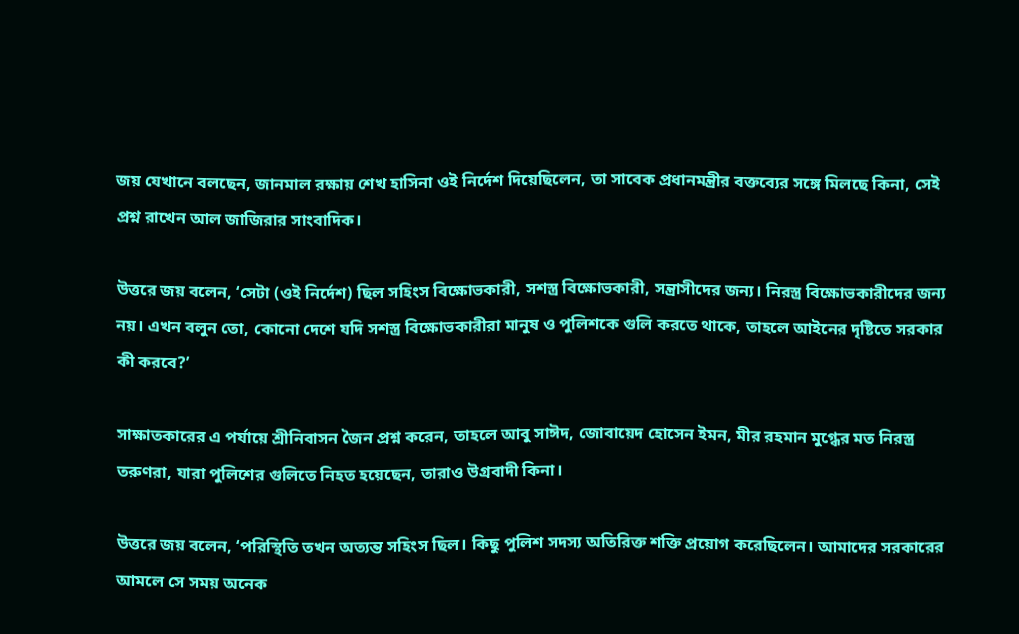জয় যেখানে বলছেন, জানমাল রক্ষায় শেখ হাসিনা ওই নির্দেশ দিয়েছিলেন, তা সাবেক প্রধানমন্ত্রীর বক্তব্যের সঙ্গে মিলছে কিনা, সেই প্রশ্ন রাখেন আল জাজিরার সাংবাদিক।

উত্তরে জয় বলেন, ‘সেটা (ওই নির্দেশ) ছিল সহিংস বিক্ষোভকারী, সশস্ত্র বিক্ষোভকারী, সন্ত্রাসীদের জন্য। নিরস্ত্র বিক্ষোভকারীদের জন্য নয়। এখন বলুন তো, কোনো দেশে যদি সশস্ত্র বিক্ষোভকারীরা মানুষ ও পুলিশকে গুলি করতে থাকে, তাহলে আইনের দৃষ্টিতে সরকার কী করবে?’

সাক্ষাতকারের এ পর্যায়ে শ্রীনিবাসন জৈন প্রশ্ন করেন, তাহলে আবু সাঈদ, জোবায়েদ হোসেন ইমন, মীর রহমান মুগ্ধের মত নিরস্ত্র তরুণরা, যারা পুলিশের গুলিতে নিহত হয়েছেন, তারাও উগ্রবাদী কিনা।

উত্তরে জয় বলেন, ‘পরিস্থিতি তখন অত্যন্ত সহিংস ছিল। কিছু পুলিশ সদস্য অতিরিক্ত শক্তি প্রয়োগ করেছিলেন। আমাদের সরকারের আমলে সে সময় অনেক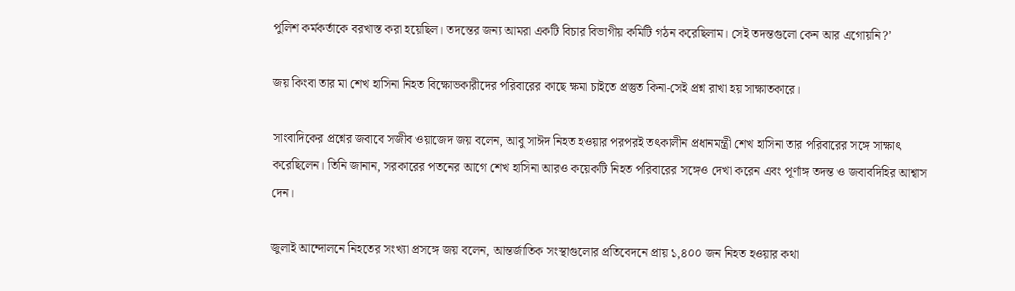পুলিশ কর্মকর্তাকে বরখাস্ত করা হয়েছিল। তদন্তের জন্য আমরা একটি বিচার বিভাগীয় কমিটি গঠন করেছিলাম। সেই তদন্তগুলো কেন আর এগোয়নি?’

জয় কিংবা তার মা শেখ হাসিনা নিহত বিক্ষোভকারীদের পরিবারের কাছে ক্ষমা চাইতে প্রস্তুত কিনা-সেই প্রশ্ন রাখা হয় সাক্ষাতকারে।

সাংবাদিকের প্রশ্নের জবাবে সজীব ওয়াজেদ জয় বলেন, আবু সাঈদ নিহত হওয়ার পরপরই তৎকালীন প্রধানমন্ত্রী শেখ হাসিনা তার পরিবারের সঙ্গে সাক্ষাৎ করেছিলেন। তিনি জানান, সরকারের পতনের আগে শেখ হাসিনা আরও কয়েকটি নিহত পরিবারের সঙ্গেও দেখা করেন এবং পূর্ণাঙ্গ তদন্ত ও জবাবদিহির আশ্বাস দেন।

জুলাই আন্দোলনে নিহতের সংখ্যা প্রসঙ্গে জয় বলেন, আন্তর্জাতিক সংস্থাগুলোর প্রতিবেদনে প্রায় ১,৪০০ জন নিহত হওয়ার কথা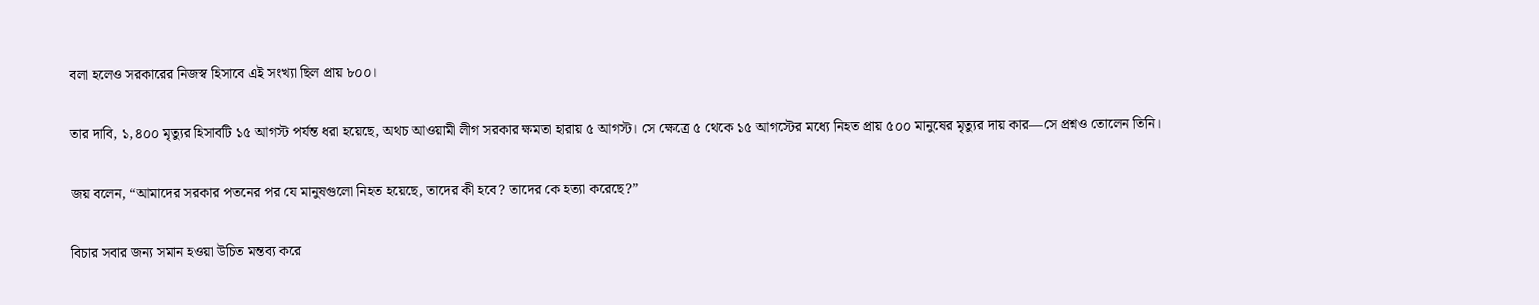বলা হলেও সরকারের নিজস্ব হিসাবে এই সংখ্যা ছিল প্রায় ৮০০।

তার দাবি, ১,৪০০ মৃত্যুর হিসাবটি ১৫ আগস্ট পর্যন্ত ধরা হয়েছে, অথচ আওয়ামী লীগ সরকার ক্ষমতা হারায় ৫ আগস্ট। সে ক্ষেত্রে ৫ থেকে ১৫ আগস্টের মধ্যে নিহত প্রায় ৫০০ মানুষের মৃত্যুর দায় কার—সে প্রশ্নও তোলেন তিনি।

জয় বলেন, “আমাদের সরকার পতনের পর যে মানুষগুলো নিহত হয়েছে, তাদের কী হবে? তাদের কে হত্যা করেছে?”

বিচার সবার জন্য সমান হওয়া উচিত মন্তব্য করে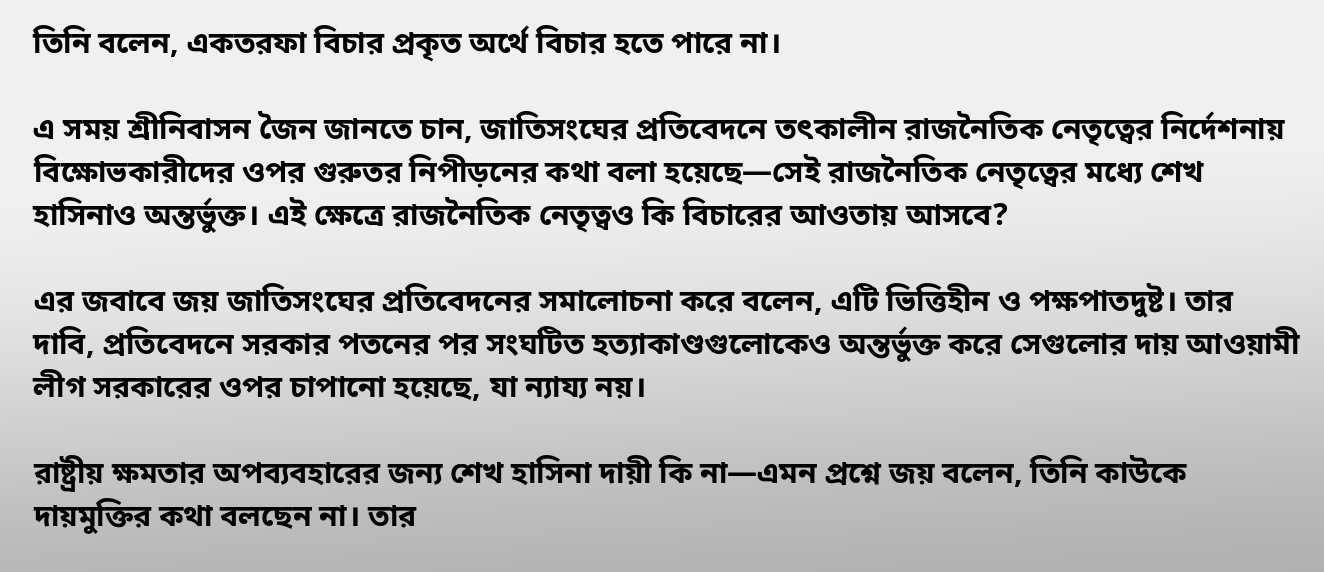তিনি বলেন, একতরফা বিচার প্রকৃত অর্থে বিচার হতে পারে না।

এ সময় শ্রীনিবাসন জৈন জানতে চান, জাতিসংঘের প্রতিবেদনে তৎকালীন রাজনৈতিক নেতৃত্বের নির্দেশনায় বিক্ষোভকারীদের ওপর গুরুতর নিপীড়নের কথা বলা হয়েছে—সেই রাজনৈতিক নেতৃত্বের মধ্যে শেখ হাসিনাও অন্তর্ভুক্ত। এই ক্ষেত্রে রাজনৈতিক নেতৃত্বও কি বিচারের আওতায় আসবে?

এর জবাবে জয় জাতিসংঘের প্রতিবেদনের সমালোচনা করে বলেন, এটি ভিত্তিহীন ও পক্ষপাতদুষ্ট। তার দাবি, প্রতিবেদনে সরকার পতনের পর সংঘটিত হত্যাকাণ্ডগুলোকেও অন্তর্ভুক্ত করে সেগুলোর দায় আওয়ামী লীগ সরকারের ওপর চাপানো হয়েছে, যা ন্যায্য নয়।

রাষ্ট্রীয় ক্ষমতার অপব্যবহারের জন্য শেখ হাসিনা দায়ী কি না—এমন প্রশ্নে জয় বলেন, তিনি কাউকে দায়মুক্তির কথা বলছেন না। তার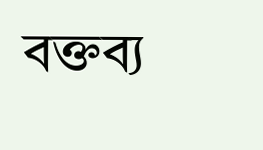বক্তব্য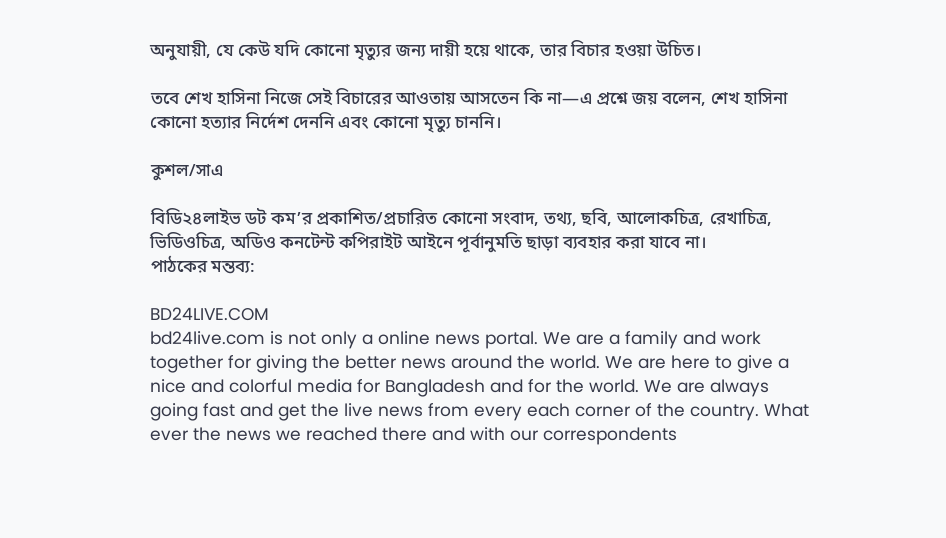অনুযায়ী, যে কেউ যদি কোনো মৃত্যুর জন্য দায়ী হয়ে থাকে, তার বিচার হওয়া উচিত।

তবে শেখ হাসিনা নিজে সেই বিচারের আওতায় আসতেন কি না—এ প্রশ্নে জয় বলেন, শেখ হাসিনা কোনো হত্যার নির্দেশ দেননি এবং কোনো মৃত্যু চাননি।

কুশল/সাএ

বিডি২৪লাইভ ডট কম’র প্রকাশিত/প্রচারিত কোনো সংবাদ, তথ্য, ছবি, আলোকচিত্র, রেখাচিত্র, ভিডিওচিত্র, অডিও কনটেন্ট কপিরাইট আইনে পূর্বানুমতি ছাড়া ব্যবহার করা যাবে না।
পাঠকের মন্তব্য:

BD24LIVE.COM
bd24live.com is not only a online news portal. We are a family and work together for giving the better news around the world. We are here to give a nice and colorful media for Bangladesh and for the world. We are always going fast and get the live news from every each corner of the country. What ever the news we reached there and with our correspondents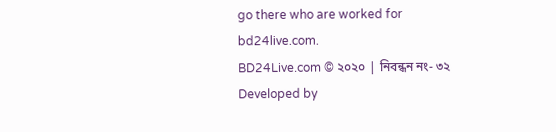go there who are worked for bd24live.com.
BD24Live.com © ২০২০ | নিবন্ধন নং- ৩২
Developed by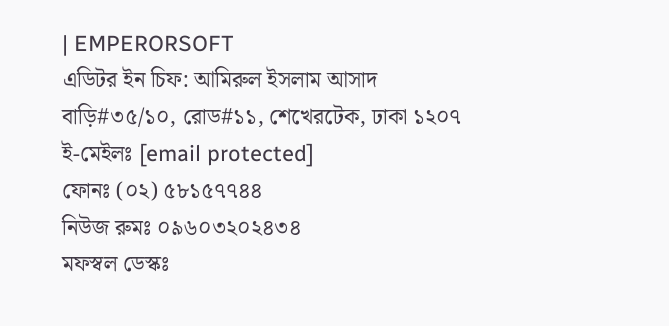| EMPERORSOFT
এডিটর ইন চিফ: আমিরুল ইসলাম আসাদ
বাড়ি#৩৫/১০, রোড#১১, শেখেরটেক, ঢাকা ১২০৭
ই-মেইলঃ [email protected]
ফোনঃ (০২) ৫৮১৫৭৭৪৪
নিউজ রুমঃ ০৯৬০৩২০২৪৩৪
মফস্বল ডেস্কঃ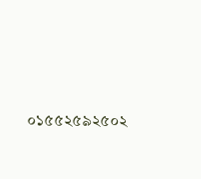০১৫৫২৫৯২৫০২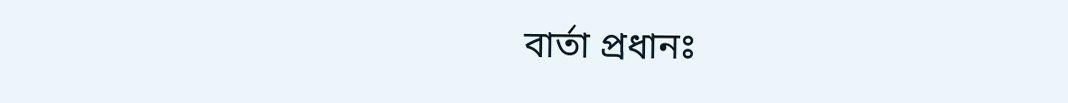বার্তা প্রধানঃ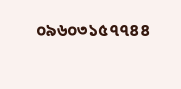০৯৬০৩১৫৭৭৪৪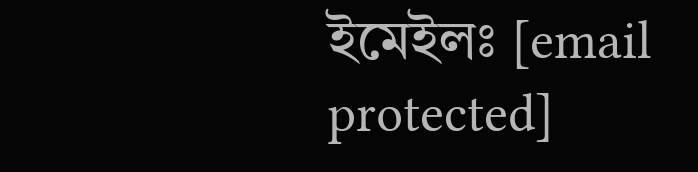ইমেইলঃ [email protected]